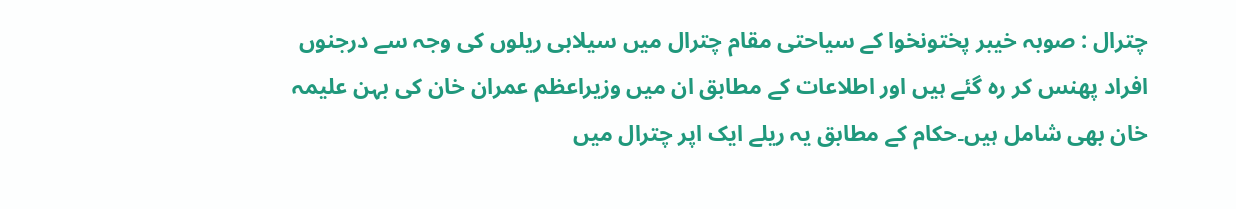چترال : صوبہ خیبر پختونخوا کے سیاحتی مقام چترال میں سیلابی ریلوں کی وجہ سے درجنوں افراد پھنس کر رہ گئے ہیں اور اطلاعات کے مطابق ان میں وزیراعظم عمران خان کی بہن علیمہ خان بھی شامل ہیں۔حکام کے مطابق یہ ریلے ایک اپر چترال میں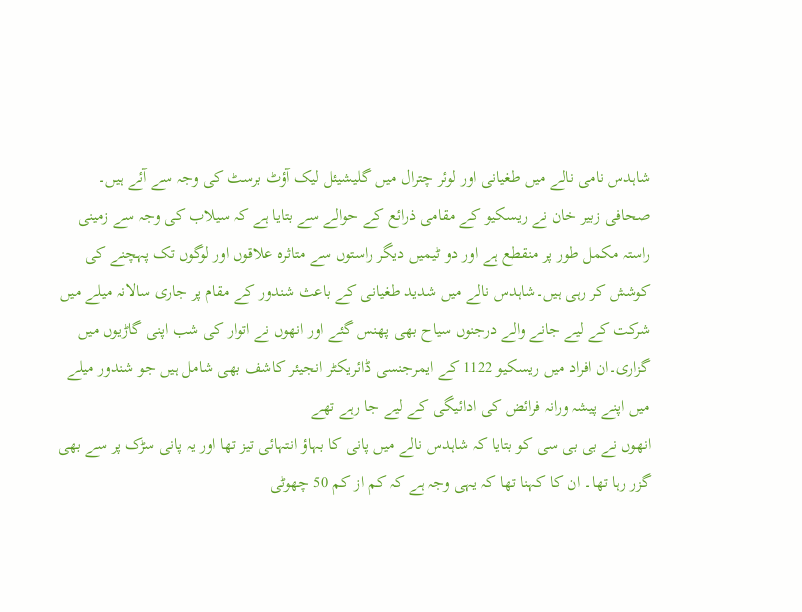شاہدس نامی نالے میں طغیانی اور لوئر چترال میں گلیشیئل لیک آؤٹ برسٹ کی وجہ سے آئے ہیں۔
صحافی زبیر خان نے ریسکیو کے مقامی ذرائع کے حوالے سے بتایا ہے کہ سیلاب کی وجہ سے زمینی راستہ مکمل طور پر منقطع ہے اور دو ٹیمیں دیگر راستوں سے متاثرہ علاقوں اور لوگوں تک پہچنے کی کوشش کر رہی ہیں۔شاہدس نالے میں شدید طغیانی کے باعث شندور کے مقام پر جاری سالانہ میلے میں شرکت کے لیے جانے والے درجنوں سیاح بھی پھنس گئے اور انھوں نے اتوار کی شب اپنی گاڑیوں میں گزاری۔ان افراد میں ریسکیو 1122 کے ایمرجنسی ڈائریکٹر انجیئر کاشف بھی شامل ہیں جو شندور میلے میں اپنے پیشہ ورانہ فرائض کی ادائیگی کے لیے جا رہے تھے
انھوں نے بی بی سی کو بتایا کہ شاہدس نالے میں پانی کا بہاؤ انتہائی تیز تھا اور یہ پانی سڑک پر سے بھی گزر رہا تھا۔ ان کا کہنا تھا کہ یہی وجہ ہے کہ کم از کم 50 چھوٹی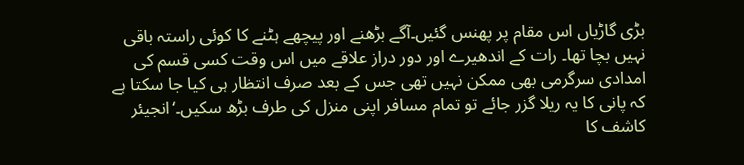بڑی گاڑیاں اس مقام پر پھنس گئیں۔آگے بڑھنے اور پیچھے ہٹنے کا کوئی راستہ باقی نہیں بچا تھا۔ رات کے اندھیرے اور دور دراز علاقے میں اس وقت کسی قسم کی امدادی سرگرمی بھی ممکن نہیں تھی جس کے بعد صرف انتظار ہی کیا جا سکتا ہے کہ پانی کا یہ ریلا گزر جائے تو تمام مسافر اپنی منزل کی طرف بڑھ سکیں۔‘انجیئر کاشف کا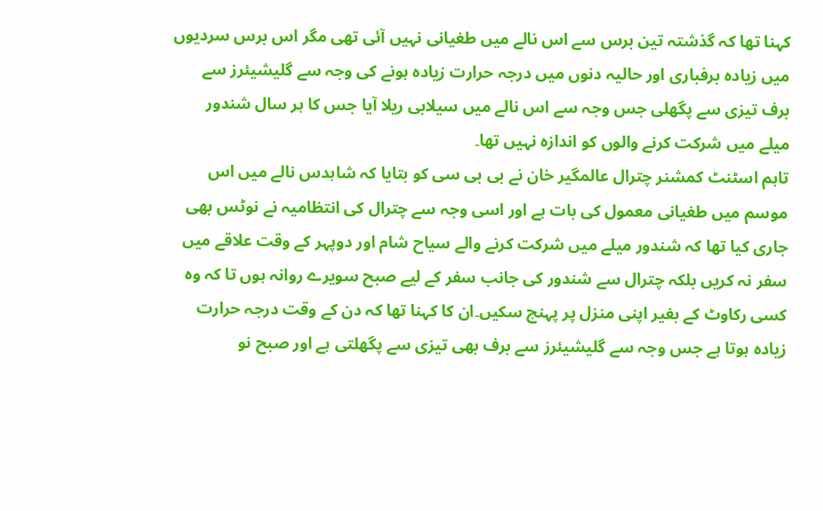کہنا تھا کہ گذشتہ تین برس سے اس نالے میں طغیانی نہیں آئی تھی مگر اس برس سردیوں میں زیادہ برفباری اور حالیہ دنوں میں درجہ حرارت زیادہ ہونے کی وجہ سے گلیشیئرز سے برف تیزی سے پگھلی جس وجہ سے اس نالے میں سیلابی ریلا آیا جس کا ہر سال شندور میلے میں شرکت کرنے والوں کو اندازہ نہیں تھا۔
تاہم اسٹنٹ کمشنر چترال عالمگیر خان نے بی بی سی کو بتایا کہ شاہدس نالے میں اس موسم میں طغیانی معمول کی بات ہے اور اسی وجہ سے چترال کی انتظامیہ نے نوٹس بھی جاری کیا تھا کہ شندور میلے میں شرکت کرنے والے سیاح شام اور دوپہر کے وقت علاقے میں سفر نہ کریں بلکہ چترال سے شندور کی جانب سفر کے لیے صبح سویرے روانہ ہوں تا کہ وہ کسی رکاوٹ کے بغیر اپنی منزل پر پہنچ سکیں۔ان کا کہنا تھا کہ دن کے وقت درجہ حرارت زیادہ ہوتا ہے جس وجہ سے گلیشیئرز سے برف بھی تیزی سے پگھلتی ہے اور صبح نو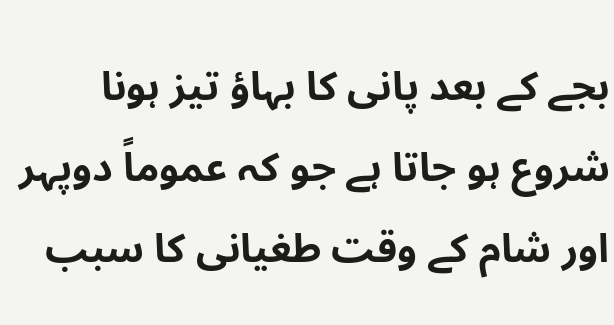بجے کے بعد پانی کا بہاؤ تیز ہونا شروع ہو جاتا ہے جو کہ عموماً دوپہر اور شام کے وقت طغیانی کا سبب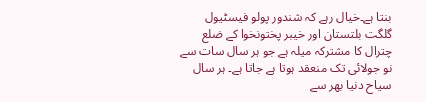بنتا ہے۔خیال رہے کہ شندور پولو فیسٹیول گلگت بلتستان اور خیبر پختونخوا کے ضلع چترال کا مشترکہ میلہ ہے جو ہر سال سات سے نو جولائی تک منعقد ہوتا ہے جاتا ہے۔ ہر سال سیاح دنیا بھر سے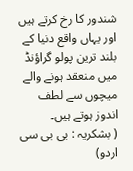شندور کا رخ کرتے ہیں اور یہاں واقع دنیا کے بلند ترین پولو گراؤنڈ میں منعقد ہونے والے میچوں سے لطف اندوز ہوتے ہیں۔
( بشکریہ : بی بی سی اردو)